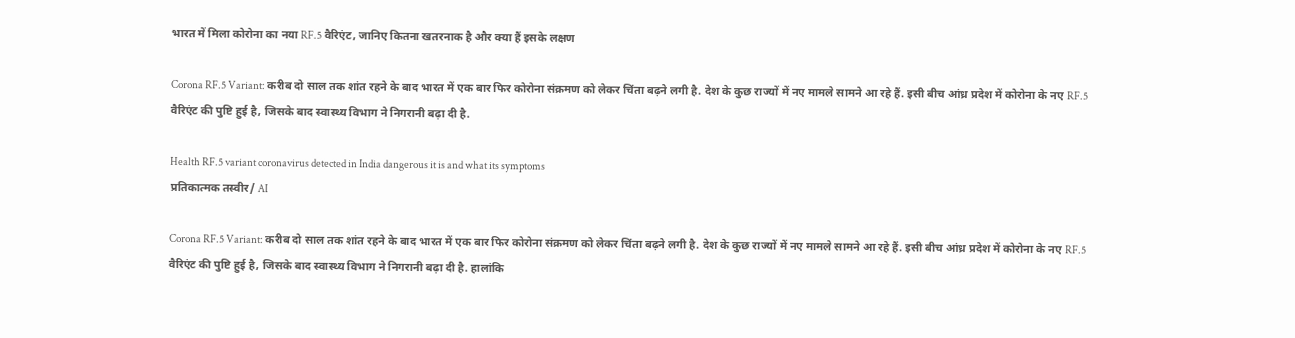भारत में मिला कोरोना का नया RF.5 वैरिएंट, जानिए कितना खतरनाक है और क्या हैं इसके लक्षण

Corona RF.5 Variant: करीब दो साल तक शांत रहने के बाद भारत में एक बार फिर कोरोना संक्रमण को लेकर चिंता बढ़ने लगी है. देश के कुछ राज्यों में नए मामले सामने आ रहे हैं. इसी बीच आंध्र प्रदेश में कोरोना के नए RF.5 वैरिएंट की पुष्टि हुई है, जिसके बाद स्वास्थ्य विभाग ने निगरानी बढ़ा दी है.

Health RF.5 variant coronavirus detected in India dangerous it is and what its symptoms
प्रतिकात्मक तस्वीर/ AI

Corona RF.5 Variant: करीब दो साल तक शांत रहने के बाद भारत में एक बार फिर कोरोना संक्रमण को लेकर चिंता बढ़ने लगी है. देश के कुछ राज्यों में नए मामले सामने आ रहे हैं. इसी बीच आंध्र प्रदेश में कोरोना के नए RF.5 वैरिएंट की पुष्टि हुई है, जिसके बाद स्वास्थ्य विभाग ने निगरानी बढ़ा दी है. हालांकि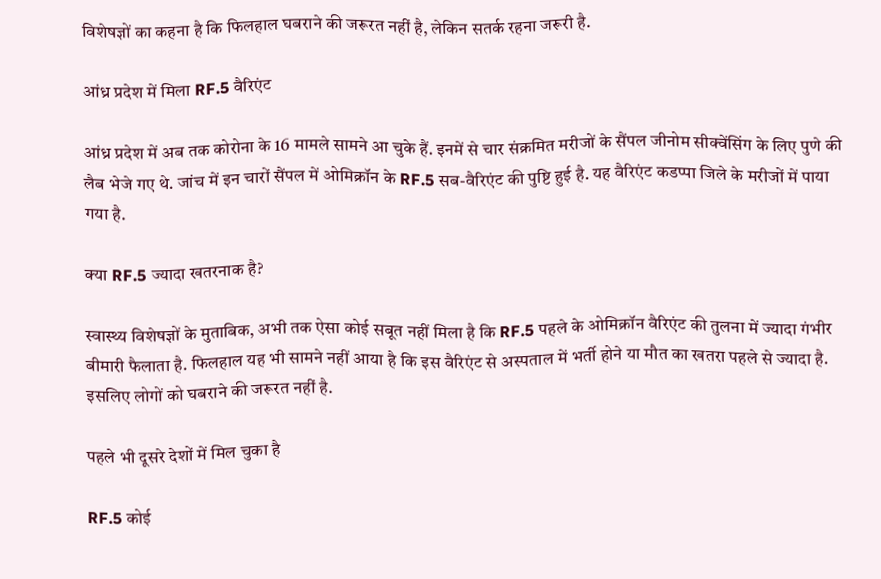विशेषज्ञों का कहना है कि फिलहाल घबराने की जरूरत नहीं है, लेकिन सतर्क रहना जरूरी है.

आंध्र प्रदेश में मिला RF.5 वैरिएंट

आंध्र प्रदेश में अब तक कोरोना के 16 मामले सामने आ चुके हैं. इनमें से चार संक्रमित मरीजों के सैंपल जीनोम सीक्वेंसिंग के लिए पुणे की लैब भेजे गए थे. जांच में इन चारों सैंपल में ओमिक्रॉन के RF.5 सब-वैरिएंट की पुष्टि हुई है. यह वैरिएंट कडप्पा जिले के मरीजों में पाया गया है.

क्या RF.5 ज्यादा खतरनाक है?

स्वास्थ्य विशेषज्ञों के मुताबिक, अभी तक ऐसा कोई सबूत नहीं मिला है कि RF.5 पहले के ओमिक्रॉन वैरिएंट की तुलना में ज्यादा गंभीर बीमारी फैलाता है. फिलहाल यह भी सामने नहीं आया है कि इस वैरिएंट से अस्पताल में भर्ती होने या मौत का खतरा पहले से ज्यादा है. इसलिए लोगों को घबराने की जरूरत नहीं है.

पहले भी दूसरे देशों में मिल चुका है

RF.5 कोई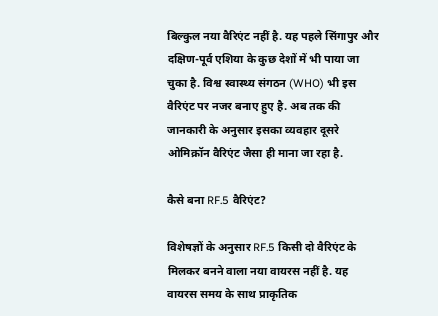बिल्कुल नया वैरिएंट नहीं है. यह पहले सिंगापुर और दक्षिण-पूर्व एशिया के कुछ देशों में भी पाया जा चुका है. विश्व स्वास्थ्य संगठन (WHO) भी इस वैरिएंट पर नजर बनाए हुए है. अब तक की जानकारी के अनुसार इसका व्यवहार दूसरे ओमिक्रॉन वैरिएंट जैसा ही माना जा रहा है.

कैसे बना RF.5 वैरिएंट?

विशेषज्ञों के अनुसार RF.5 किसी दो वैरिएंट के मिलकर बनने वाला नया वायरस नहीं है. यह वायरस समय के साथ प्राकृतिक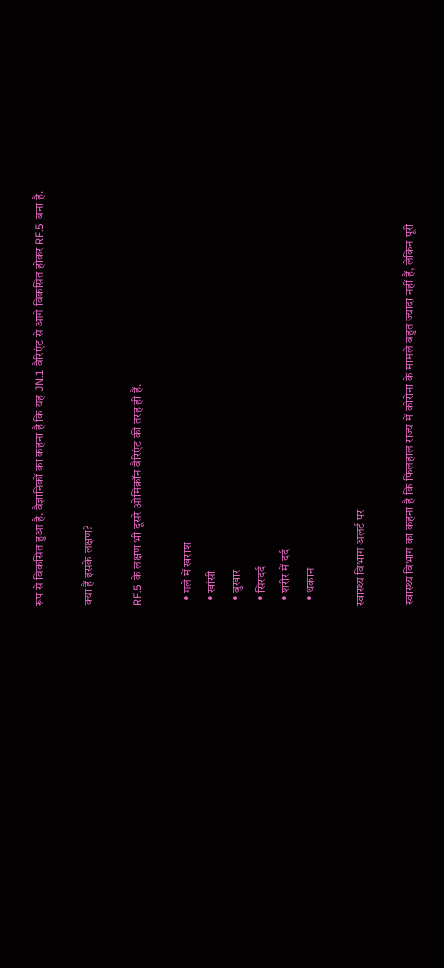रूप से विकसित हुआ है. वैज्ञानिकों का कहना है कि यह JN.1 वैरिएंट से आगे विकसित होकर RF.5 बना है.

क्या हैं इसके लक्षण?

RF.5 के लक्षण भी दूसरे ओमिक्रॉन वैरिएंट की तरह ही हैं.

  • गले में खराश
  • खांसी
  • बुखार
  • सिरदर्द
  • शरीर में दर्द
  • थकान

स्वास्थ्य विभाग अलर्ट पर

स्वास्थ्य विभाग का कहना है कि फिलहाल राज्य में कोरोना के मामले बहुत ज्यादा नहीं हैं, लेकिन पूरी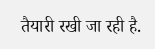तैयारी रखी जा रही है.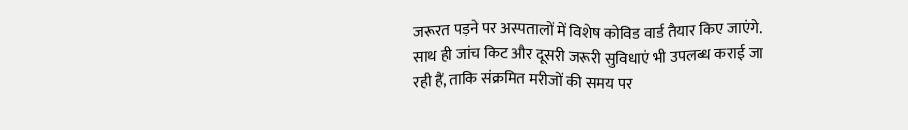जरूरत पड़ने पर अस्पतालों में विशेष कोविड वार्ड तैयार किए जाएंगे. साथ ही जांच किट और दूसरी जरूरी सुविधाएं भी उपलब्ध कराई जा रही हैं, ताकि संक्रमित मरीजों की समय पर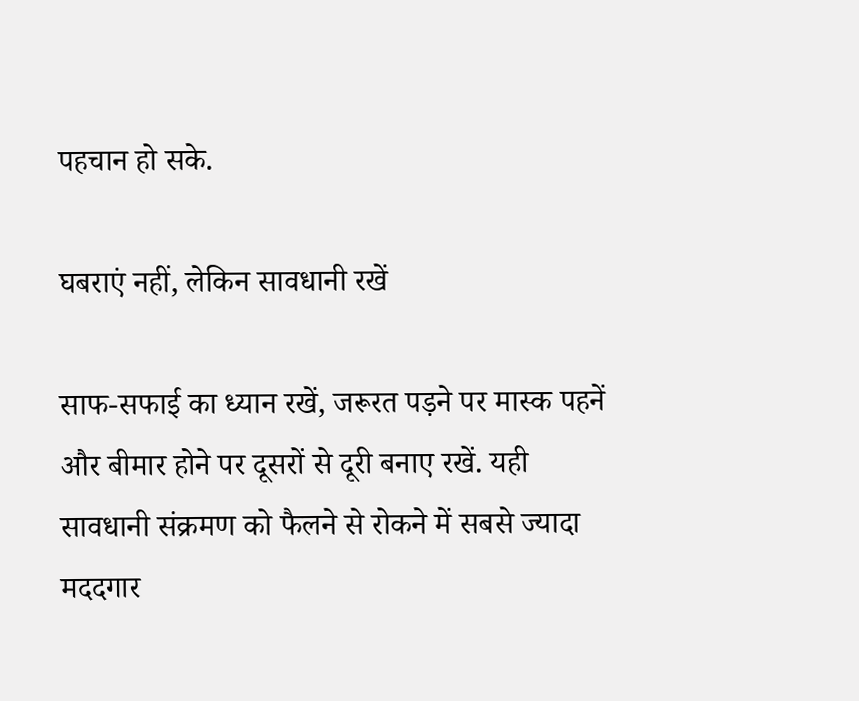पहचान हो सके.

घबराएं नहीं, लेकिन सावधानी रखें

साफ-सफाई का ध्यान रखें, जरूरत पड़ने पर मास्क पहनें और बीमार होने पर दूसरों से दूरी बनाए रखें. यही सावधानी संक्रमण को फैलने से रोकने में सबसे ज्यादा मददगार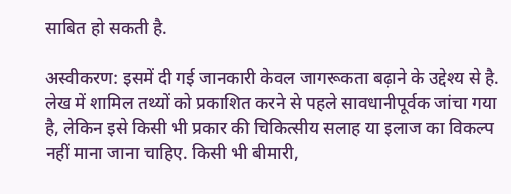साबित हो सकती है.

अस्वीकरण: इसमें दी गई जानकारी केवल जागरूकता बढ़ाने के उद्देश्य से है. लेख में शामिल तथ्यों को प्रकाशित करने से पहले सावधानीपूर्वक जांचा गया है, लेकिन इसे किसी भी प्रकार की चिकित्सीय सलाह या इलाज का विकल्प नहीं माना जाना चाहिए. किसी भी बीमारी,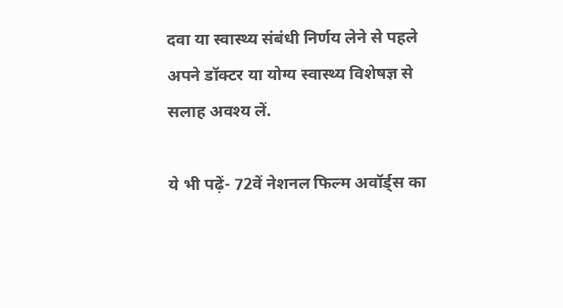दवा या स्वास्थ्य संबंधी निर्णय लेने से पहले अपने डॉक्टर या योग्य स्वास्थ्य विशेषज्ञ से सलाह अवश्य लें.

ये भी पढ़ें- 72वें नेशनल फिल्म अवॉर्ड्स का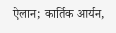ऐलान; कार्तिक आर्यन,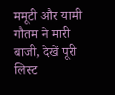ममूटी और यामी गौतम ने मारी बाजी, देखें पूरी लिस्ट